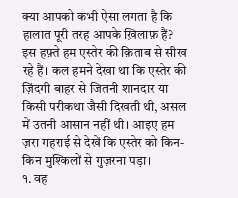क्या आपको कभी ऐसा लगता है कि हालात पूरी तरह आपके ख़िलाफ़ हैं?
इस हफ़्ते हम एस्तेर की क़िताब से सीख रहे हैं। कल हमने देखा था कि एस्तेर की ज़िंदगी बाहर से जितनी शानदार या किसी परीकथा जैसी दिखती थी, असल में उतनी आसान नहीं थी। आइए हम ज़रा गहराई से देखें कि एस्तेर को किन-किन मुश्किलों से गुज़रना पड़ा।
१. वह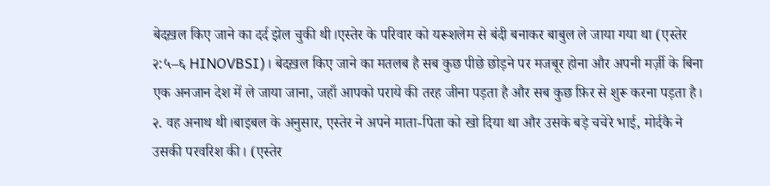बेदख़ल किए जाने का दर्द झेल चुकी थी।एस्तेर के परिवार को यरूशलेम से बंदी बनाकर बाबुल ले जाया गया था (एस्तेर २:५–६ HINOVBSI)। बेदख़ल किए जाने का मतलब है सब कुछ पीछे छोड़ने पर मजबूर होना और अपनी मर्ज़ी के बिना एक अनजान देश में ले जाया जाना, जहाँ आपको पराये की तरह जीना पड़ता है और सब कुछ फ़िर से शुरू करना पड़ता है।
२. वह अनाथ थी।बाइबल के अनुसार, एस्तेर ने अपने माता-पिता को खो दिया था और उसके बड़े चचेरे भाई, मोर्दकै ने उसकी परवरिश की। (एस्तेर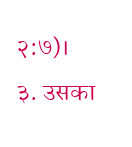२:७)।
३. उसका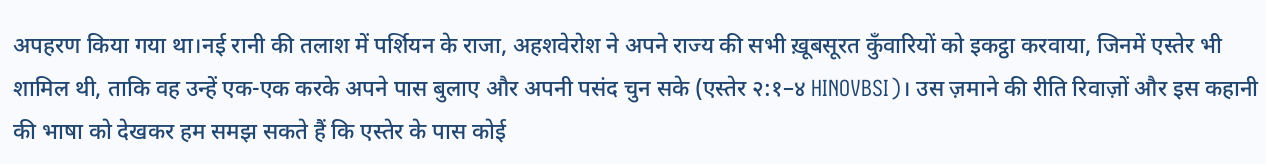अपहरण किया गया था।नई रानी की तलाश में पर्शियन के राजा, अहशवेरोश ने अपने राज्य की सभी ख़ूबसूरत कुँवारियों को इकट्ठा करवाया, जिनमें एस्तेर भी शामिल थी, ताकि वह उन्हें एक-एक करके अपने पास बुलाए और अपनी पसंद चुन सके (एस्तेर २:१–४ HINOVBSI)। उस ज़माने की रीति रिवाज़ों और इस कहानी की भाषा को देखकर हम समझ सकते हैं कि एस्तेर के पास कोई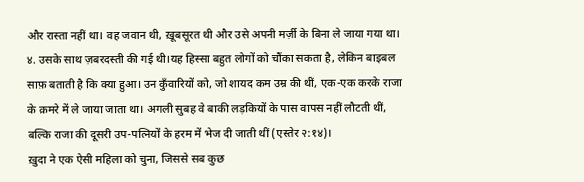और रास्ता नहीं था। वह जवान थी, ख़ूबसूरत थी और उसे अपनी मर्ज़ी के बिना ले जाया गया था।
४. उसके साथ ज़बरदस्ती की गई थी।यह हिस्सा बहुत लोगों को चौंका सकता है, लेकिन बाइबल साफ़ बताती है कि क्या हुआ। उन कुँवारियों को, जो शायद कम उम्र की थीं, एक-एक करके राजा के क़मरे में ले जाया जाता था। अगली सुबह वे बाकी लड़कियों के पास वापस नहीं लौटती थीं, बल्कि राजा की दूसरी उप-पत्नियों के हरम में भेज दी जाती थीं (एस्तेर २:१४)।
ख़ुदा ने एक ऐसी महिला को चुना, जिससे सब कुछ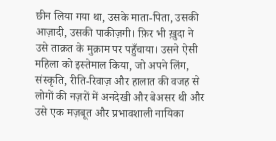छीन लिया गया था, उसके माता-पिता, उसकी आज़ादी, उसकी पाकीज़गी। फ़िर भी ख़ुदा ने उसे ताक़त के मुक़ाम पर पहुँचाया। उसने ऐसी महिला को इस्तेमाल किया, जो अपने लिंग, संस्कृति, रीति-रिवाज़ और हालात की वजह से लोगों की नज़रों में अनदेखी और बेअसर थी और उसे एक मज़बूत और प्रभावशाली नायिका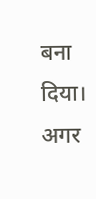बना दिया।
अगर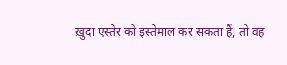ख़ुदा एस्तेर को इस्तेमाल कर सकता हैं, तो वह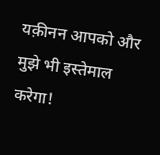यक़ीनन आपको और मुझे भी इस्तेमाल करेगा!